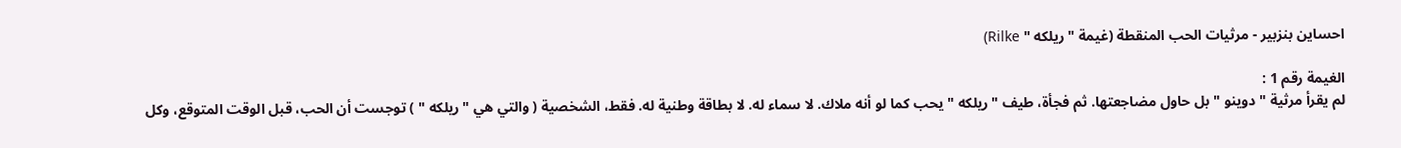احساين بنزبير - مرثيات الحب المنقطة (غيمة " ريلكه " Rilke)

الغيمة رقم 1 :
لم يقرأ مرثية " دوينو " بل حاول مضاجعتها. ثم فجأة، طيف " ريلكه " يحب كما لو أنه ملاك. لا سماء له. لا بطاقة وطنية له. فقط، الشخصية ( والتي هي " ريلكه " ) توجست أن الحب، قبل الوقت المتوقع، وكل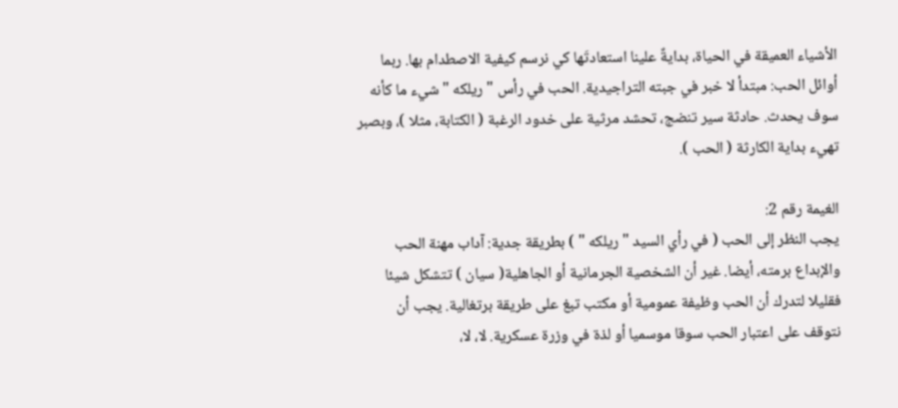الأشياء العميقة في الحياة، بدايةٌ علينا استعادتَها كي نرسم كيفية الاصطدام بها. ربما أوائل الحب: مبتدأ لا خبر في جبته التراجيدية. الحب في رأس " ريلكه " شيء ما كأنه سوف يحدث. حادثة سير تنضج، تحشد مرثية على خدود الرغبة ( الكتابة، مثلا )، وبصبر تهيء بداية الكارثة ( الحب ).

الغيمة رقم 2:
يجب النظر إلى الحب ( في رأي السيد " ريلكه " ) بطريقة جدية: آداب مهنة الحب والإبداع برمته، أيضا. غير أن الشخصية الجرمانية أو الجاهلية( سيان ) تتشكل شيئا فقليلا لتدرك أن الحب وظيفة عمومية أو مكتب تبغ على طريقة برتغالية. يجب أن نتوقف على اعتبار الحب سوقا موسميا أو لذة في وزرة عسكرية. لا، لا،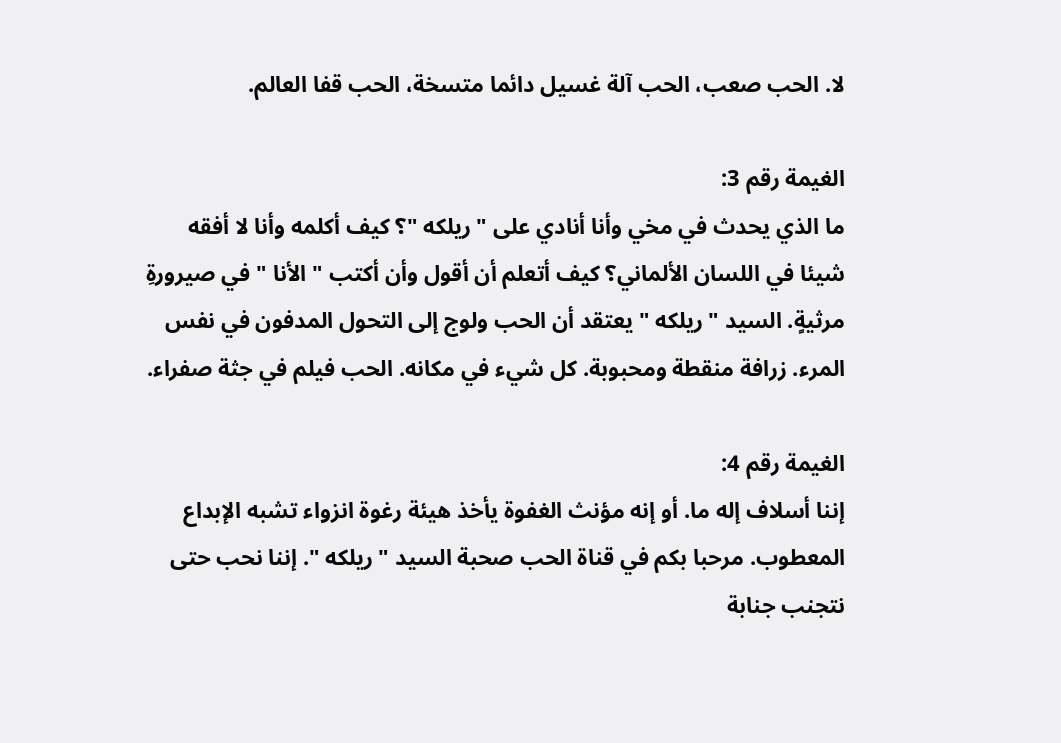لا. الحب صعب، الحب آلة غسيل دائما متسخة، الحب قفا العالم.

الغيمة رقم 3:
ما الذي يحدث في مخي وأنا أنادي على " ريلكه "؟ كيف أكلمه وأنا لا أفقه شيئا في اللسان الألماني؟ كيف أتعلم أن أقول وأن أكتب " الأنا " في صيرورةِ مرثيةٍ. السيد " ريلكه " يعتقد أن الحب ولوج إلى التحول المدفون في نفس المرء. زرافة منقطة ومحبوبة. كل شيء في مكانه. الحب فيلم في جثة صفراء.

الغيمة رقم 4:
إننا أسلاف إله ما. أو إنه مؤنث الغفوة يأخذ هيئة رغوة انزواء تشبه الإبداع المعطوب. مرحبا بكم في قناة الحب صحبة السيد " ريلكه ". إننا نحب حتى نتجنب جنابة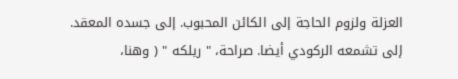العزلة ولزوم الحاجة إلى الكائن المحبوب. إلى جسده المعقد. إلى تشمعه الركودي أيضا. صراحة، " ريلكه " ( وهنا،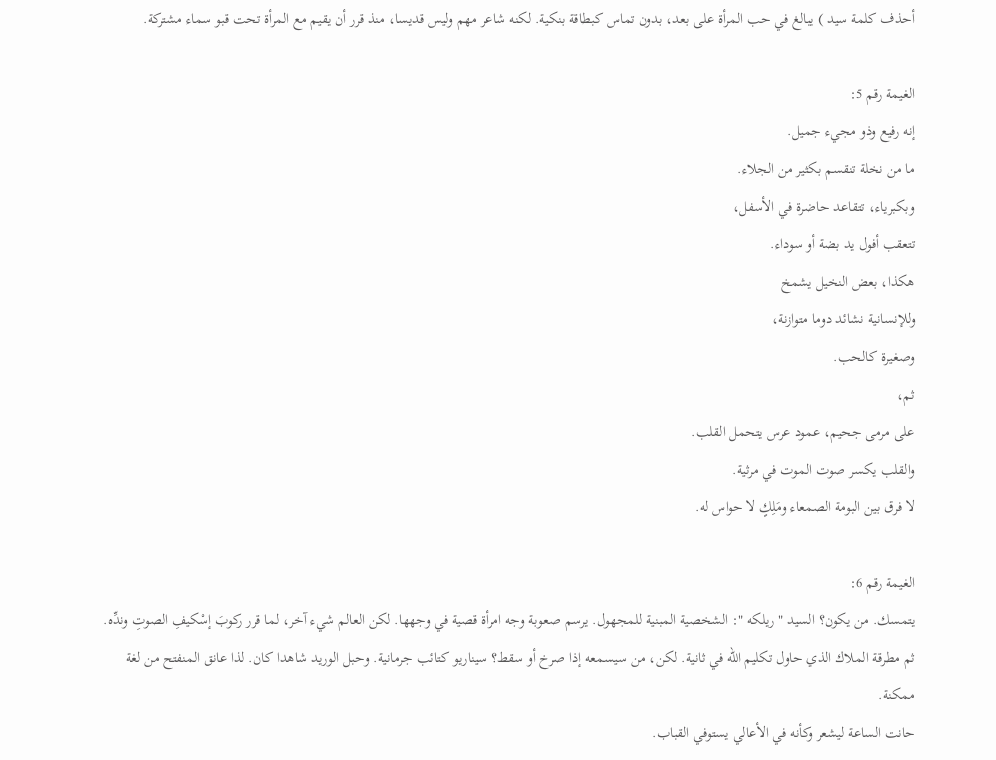أحذف كلمة سيد ) يبالغ في حب المرأة على بعد، بدون تماس كبطاقة بنكية. لكنه شاعر مهم وليس قديسا، منذ قرر أن يقيم مع المرأة تحت قبو سماء مشتركة.

الغيمة رقم 5:
إنه رفيع وذو مجيء جميل.
ما من نخلة تنقسم بكثير من الجلاء.
وبكبرياء، تتقاعد حاضرة في الأسفل،
تتعقب أفول يد بضة أو سوداء.
هكذا، بعض النخيل يشمخ
وللإنسانية نشائد دوما متوازنة،
وصغيرة كالحب.
ثم،
على مرمى جحيم، عمود عرس يتحمل القلب.
والقلب يكسر صوت الموت في مرثية.
لا فرق بين البومة الصمعاء ومَلِكٍ لا حواس له.

الغيمة رقم 6:
يتمسك. من يكون؟ السيد " ريلكه ": الشخصية المبنية للمجهول. يرسم صعوبة وجه امرأة قصية في وجهها. لكن العالم شيء آخر، لما قرر ركوبَ إسْكيفِ الصوتِ وندِّه. ثم مطرقة الملاك الذي حاول تكليم الله في ثانية. لكن، من سيسمعه إذا صرخ أو سقط؟ سيناريو كتائب جرمانية. وحبل الوريد شاهدا كان. لذا عانق المنفتح من لغة ممكنة.
حانت الساعة ليشعر وكأنه في الأعالي يستوفي القباب.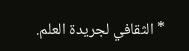* الثقافي لجريدة العلم.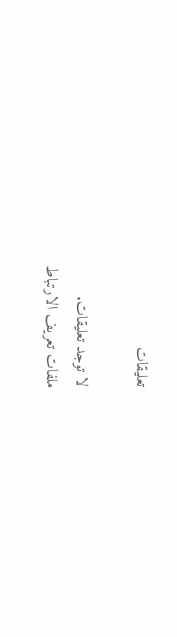تعليقات

لا توجد تعليقات.
ملفات تعريف الارتباط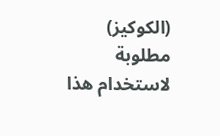(الكوكيز) مطلوبة لاستخدام هذا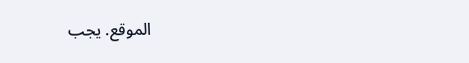الموقع. يجب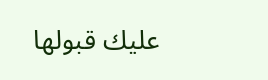عليك قبولها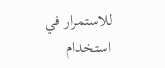للاستمرار في استخدام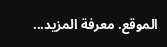الموقع. معرفة المزيد...